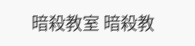暗殺教室 暗殺教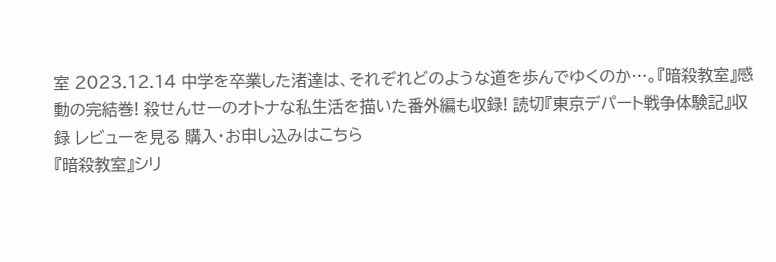室 2023.12.14 中学を卒業した渚達は、それぞれどのような道を歩んでゆくのか…。『暗殺教室』感動の完結巻! 殺せんせーのオトナな私生活を描いた番外編も収録! 読切『東京デパート戦争体験記』収録 レビューを見る 購入・お申し込みはこちら
『暗殺教室』シリ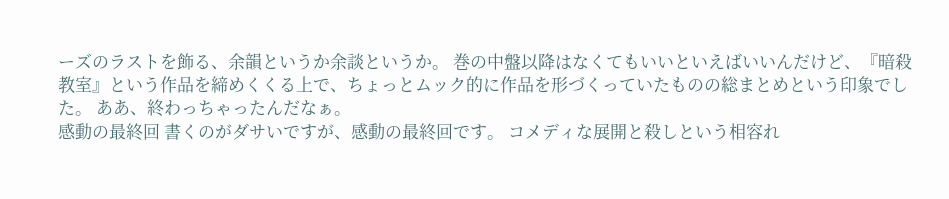ーズのラストを飾る、余韻というか余談というか。 巻の中盤以降はなくてもいいといえばいいんだけど、『暗殺教室』という作品を締めくくる上で、ちょっとムック的に作品を形づくっていたものの総まとめという印象でした。 ああ、終わっちゃったんだなぁ。
感動の最終回 書くのがダサいですが、感動の最終回です。 コメディな展開と殺しという相容れ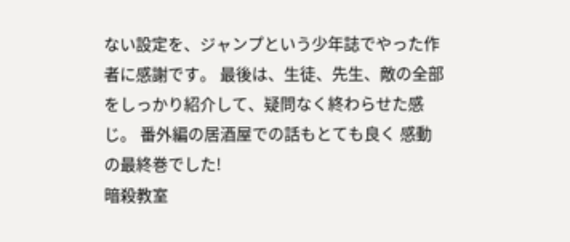ない設定を、ジャンプという少年誌でやった作者に感謝です。 最後は、生徒、先生、敵の全部をしっかり紹介して、疑問なく終わらせた感じ。 番外編の居酒屋での話もとても良く 感動の最終巻でした!
暗殺教室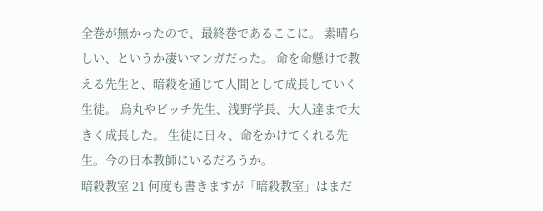全巻が無かったので、最終巻であるここに。 素晴らしい、というか凄いマンガだった。 命を命懸けで教える先生と、暗殺を通じて人間として成長していく生徒。 烏丸やビッチ先生、浅野学長、大人達まで大きく成長した。 生徒に日々、命をかけてくれる先生。今の日本教師にいるだろうか。
暗殺教室 21 何度も書きますが「暗殺教室」はまだ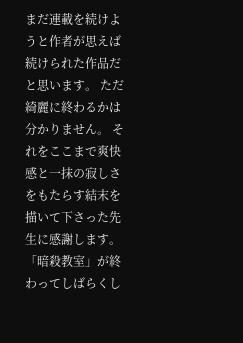まだ連載を続けようと作者が思えば続けられた作品だと思います。 ただ綺麗に終わるかは分かりません。 それをここまで爽快感と一抹の寂しさをもたらす結末を描いて下さった先生に感謝します。 「暗殺教室」が終わってしばらくし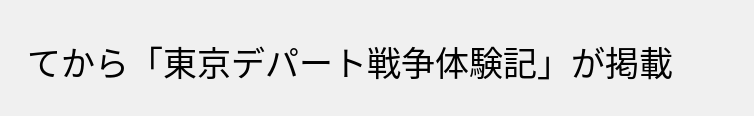てから「東京デパート戦争体験記」が掲載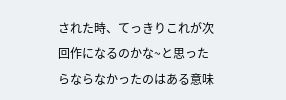された時、てっきりこれが次回作になるのかな~と思ったらならなかったのはある意味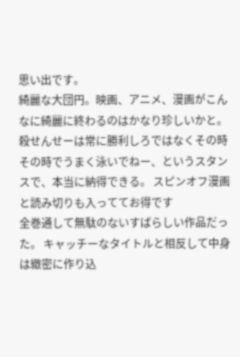思い出です。
綺麗な大団円。映画、アニメ、漫画がこんなに綺麗に終わるのはかなり珍しいかと。 殺せんせーは常に勝利しろではなくその時その時でうまく泳いでねー、というスタンスで、本当に納得できる。 スピンオフ漫画と読み切りも入っててお得です
全巻通して無駄のないすばらしい作品だった。 キャッチーなタイトルと相反して中身は緻密に作り込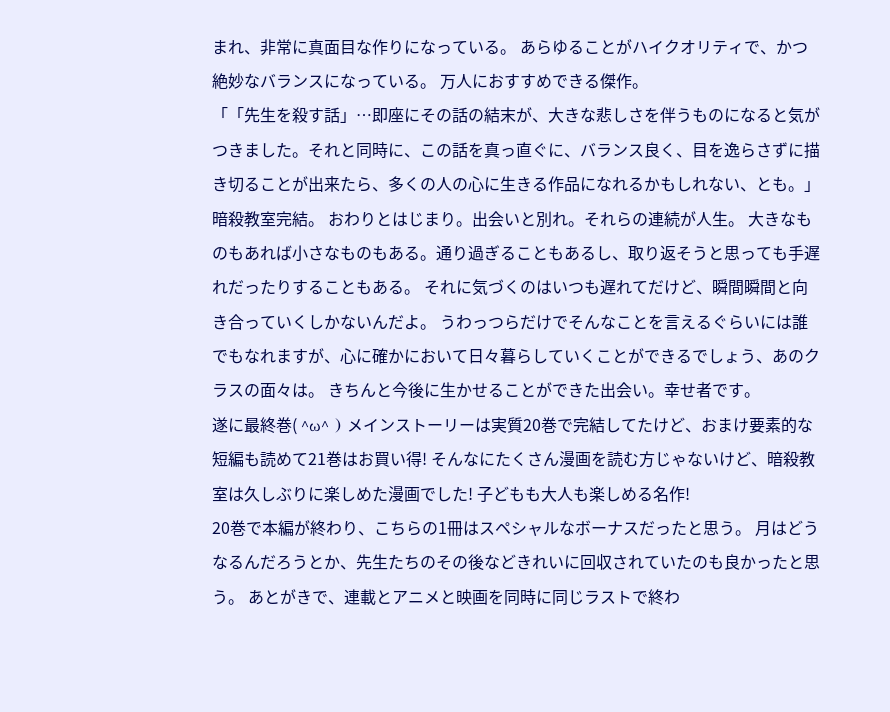まれ、非常に真面目な作りになっている。 あらゆることがハイクオリティで、かつ絶妙なバランスになっている。 万人におすすめできる傑作。
「「先生を殺す話」…即座にその話の結末が、大きな悲しさを伴うものになると気がつきました。それと同時に、この話を真っ直ぐに、バランス良く、目を逸らさずに描き切ることが出来たら、多くの人の心に生きる作品になれるかもしれない、とも。」
暗殺教室完結。 おわりとはじまり。出会いと別れ。それらの連続が人生。 大きなものもあれば小さなものもある。通り過ぎることもあるし、取り返そうと思っても手遅れだったりすることもある。 それに気づくのはいつも遅れてだけど、瞬間瞬間と向き合っていくしかないんだよ。 うわっつらだけでそんなことを言えるぐらいには誰でもなれますが、心に確かにおいて日々暮らしていくことができるでしょう、あのクラスの面々は。 きちんと今後に生かせることができた出会い。幸せ者です。
遂に最終巻( ^ω^ ) メインストーリーは実質20巻で完結してたけど、おまけ要素的な短編も読めて21巻はお買い得! そんなにたくさん漫画を読む方じゃないけど、暗殺教室は久しぶりに楽しめた漫画でした! 子どもも大人も楽しめる名作!
20巻で本編が終わり、こちらの1冊はスペシャルなボーナスだったと思う。 月はどうなるんだろうとか、先生たちのその後などきれいに回収されていたのも良かったと思う。 あとがきで、連載とアニメと映画を同時に同じラストで終わ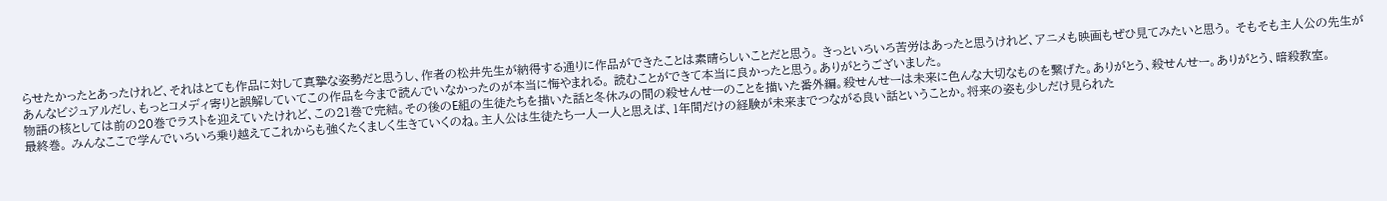らせたかったとあったけれど、それはとても作品に対して真摯な姿勢だと思うし、作者の松井先生が納得する通りに作品ができたことは素晴らしいことだと思う。 きっといろいろ苦労はあったと思うけれど、アニメも映画もぜひ見てみたいと思う。 そもそも主人公の先生があんなビジュアルだし、もっとコメディ寄りと誤解していてこの作品を今まで読んでいなかったのが本当に悔やまれる。 読むことができて本当に良かったと思う。ありがとうございました。
物語の核としては前の20巻でラストを迎えていたけれど、この21巻で完結。その後のE組の生徒たちを描いた話と冬休みの間の殺せんせーのことを描いた番外編。殺せんせーは未来に色んな大切なものを繋げた。ありがとう、殺せんせー。ありがとう、暗殺教室。
最終巻。 みんなここで学んでいろいろ乗り越えてこれからも強くたくましく生きていくのね。主人公は生徒たち一人一人と思えば、1年間だけの経験が未来までつながる良い話ということか。将来の姿も少しだけ見られた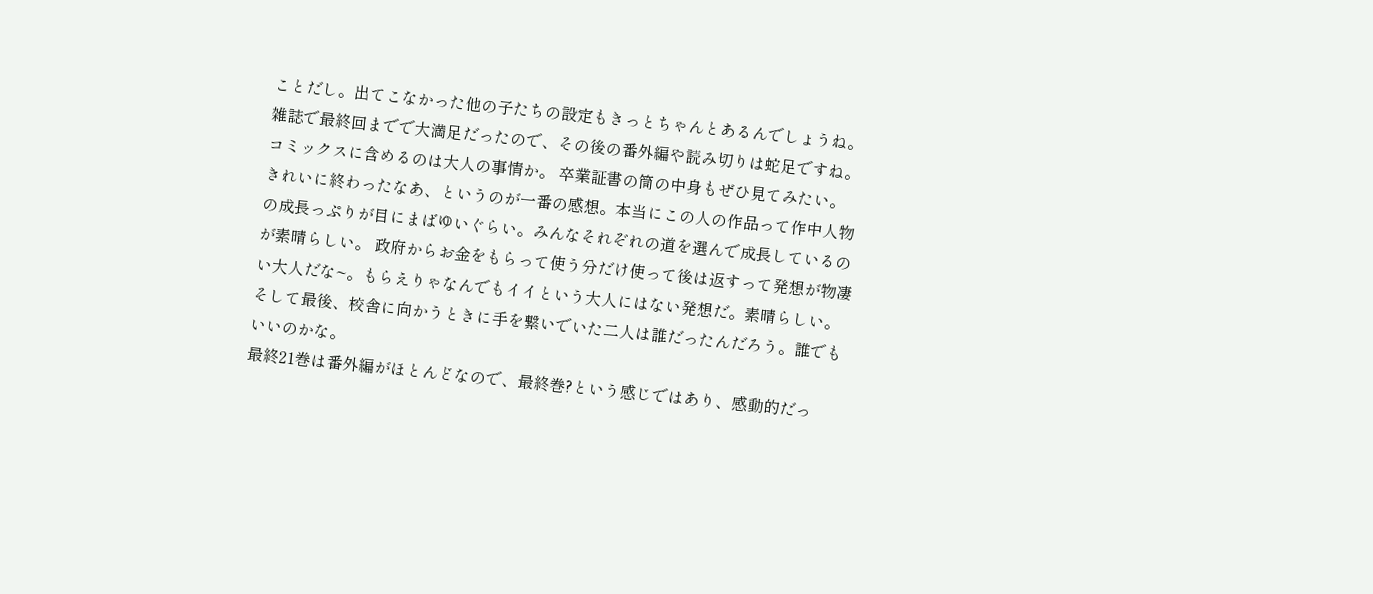ことだし。出てこなかった他の子たちの設定もきっとちゃんとあるんでしょうね。 雑誌で最終回までで大満足だったので、その後の番外編や読み切りは蛇足ですね。コミックスに含めるのは大人の事情か。 卒業証書の筒の中身もぜひ見てみたい。
きれいに終わったなあ、というのが一番の感想。本当にこの人の作品って作中人物の成長っぷりが目にまばゆいぐらい。みんなそれぞれの道を選んで成長しているのが素晴らしい。 政府からお金をもらって使う分だけ使って後は返すって発想が物凄い大人だな~。もらえりゃなんでもイイという大人にはない発想だ。素晴らしい。 そして最後、校舎に向かうときに手を繋いでいた二人は誰だったんだろう。誰でもいいのかな。
最終21巻は番外編がほとんどなので、最終巻?という感じではあり、感動的だっ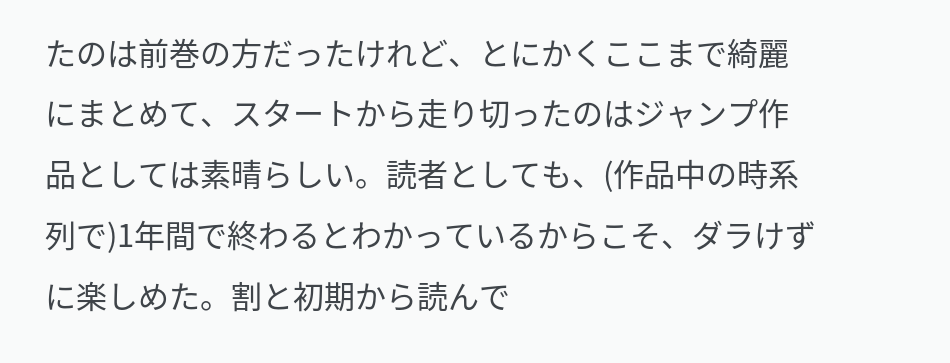たのは前巻の方だったけれど、とにかくここまで綺麗にまとめて、スタートから走り切ったのはジャンプ作品としては素晴らしい。読者としても、(作品中の時系列で)1年間で終わるとわかっているからこそ、ダラけずに楽しめた。割と初期から読んで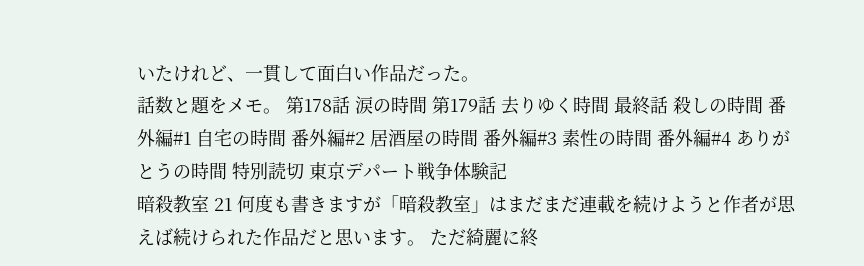いたけれど、一貫して面白い作品だった。
話数と題をメモ。 第178話 涙の時間 第179話 去りゆく時間 最終話 殺しの時間 番外編#1 自宅の時間 番外編#2 居酒屋の時間 番外編#3 素性の時間 番外編#4 ありがとうの時間 特別読切 東京デパート戦争体験記
暗殺教室 21 何度も書きますが「暗殺教室」はまだまだ連載を続けようと作者が思えば続けられた作品だと思います。 ただ綺麗に終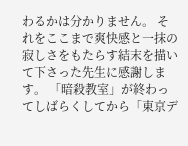わるかは分かりません。 それをここまで爽快感と一抹の寂しさをもたらす結末を描いて下さった先生に感謝します。 「暗殺教室」が終わってしばらくしてから「東京デ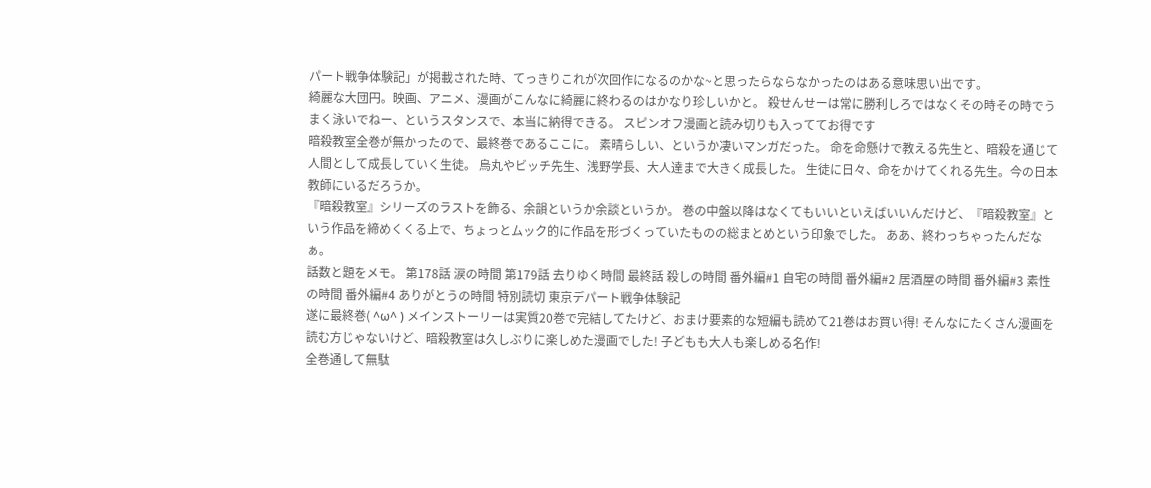パート戦争体験記」が掲載された時、てっきりこれが次回作になるのかな~と思ったらならなかったのはある意味思い出です。
綺麗な大団円。映画、アニメ、漫画がこんなに綺麗に終わるのはかなり珍しいかと。 殺せんせーは常に勝利しろではなくその時その時でうまく泳いでねー、というスタンスで、本当に納得できる。 スピンオフ漫画と読み切りも入っててお得です
暗殺教室全巻が無かったので、最終巻であるここに。 素晴らしい、というか凄いマンガだった。 命を命懸けで教える先生と、暗殺を通じて人間として成長していく生徒。 烏丸やビッチ先生、浅野学長、大人達まで大きく成長した。 生徒に日々、命をかけてくれる先生。今の日本教師にいるだろうか。
『暗殺教室』シリーズのラストを飾る、余韻というか余談というか。 巻の中盤以降はなくてもいいといえばいいんだけど、『暗殺教室』という作品を締めくくる上で、ちょっとムック的に作品を形づくっていたものの総まとめという印象でした。 ああ、終わっちゃったんだなぁ。
話数と題をメモ。 第178話 涙の時間 第179話 去りゆく時間 最終話 殺しの時間 番外編#1 自宅の時間 番外編#2 居酒屋の時間 番外編#3 素性の時間 番外編#4 ありがとうの時間 特別読切 東京デパート戦争体験記
遂に最終巻( ^ω^ ) メインストーリーは実質20巻で完結してたけど、おまけ要素的な短編も読めて21巻はお買い得! そんなにたくさん漫画を読む方じゃないけど、暗殺教室は久しぶりに楽しめた漫画でした! 子どもも大人も楽しめる名作!
全巻通して無駄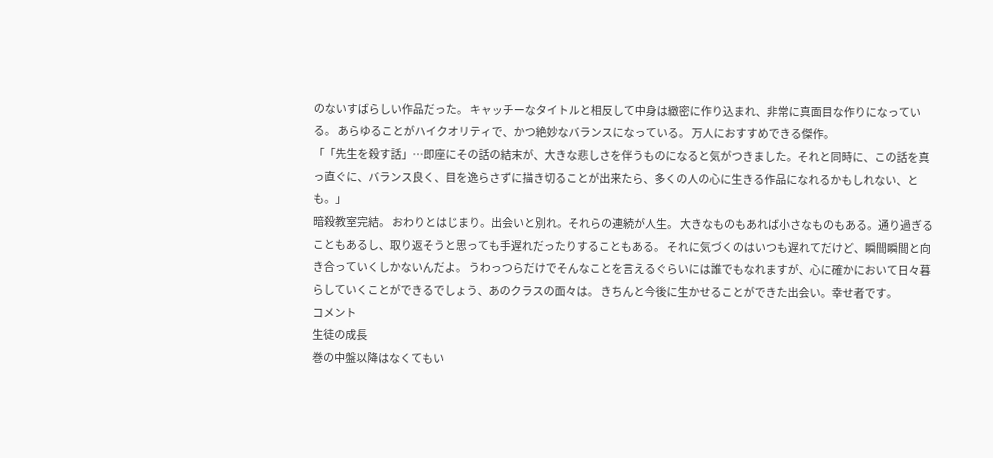のないすばらしい作品だった。 キャッチーなタイトルと相反して中身は緻密に作り込まれ、非常に真面目な作りになっている。 あらゆることがハイクオリティで、かつ絶妙なバランスになっている。 万人におすすめできる傑作。
「「先生を殺す話」…即座にその話の結末が、大きな悲しさを伴うものになると気がつきました。それと同時に、この話を真っ直ぐに、バランス良く、目を逸らさずに描き切ることが出来たら、多くの人の心に生きる作品になれるかもしれない、とも。」
暗殺教室完結。 おわりとはじまり。出会いと別れ。それらの連続が人生。 大きなものもあれば小さなものもある。通り過ぎることもあるし、取り返そうと思っても手遅れだったりすることもある。 それに気づくのはいつも遅れてだけど、瞬間瞬間と向き合っていくしかないんだよ。 うわっつらだけでそんなことを言えるぐらいには誰でもなれますが、心に確かにおいて日々暮らしていくことができるでしょう、あのクラスの面々は。 きちんと今後に生かせることができた出会い。幸せ者です。
コメント
生徒の成長
巻の中盤以降はなくてもい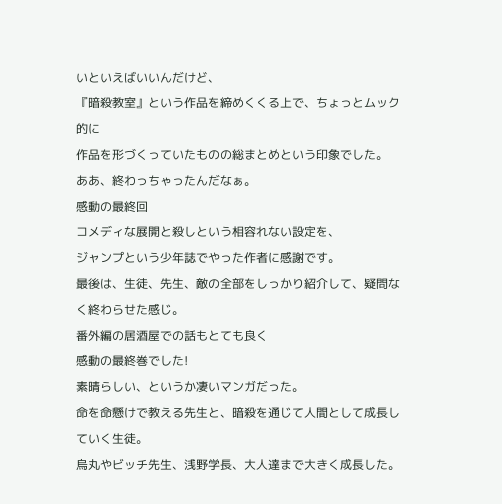いといえばいいんだけど、
『暗殺教室』という作品を締めくくる上で、ちょっとムック的に
作品を形づくっていたものの総まとめという印象でした。
ああ、終わっちゃったんだなぁ。
感動の最終回
コメディな展開と殺しという相容れない設定を、
ジャンプという少年誌でやった作者に感謝です。
最後は、生徒、先生、敵の全部をしっかり紹介して、疑問なく終わらせた感じ。
番外編の居酒屋での話もとても良く
感動の最終巻でした!
素晴らしい、というか凄いマンガだった。
命を命懸けで教える先生と、暗殺を通じて人間として成長していく生徒。
烏丸やビッチ先生、浅野学長、大人達まで大きく成長した。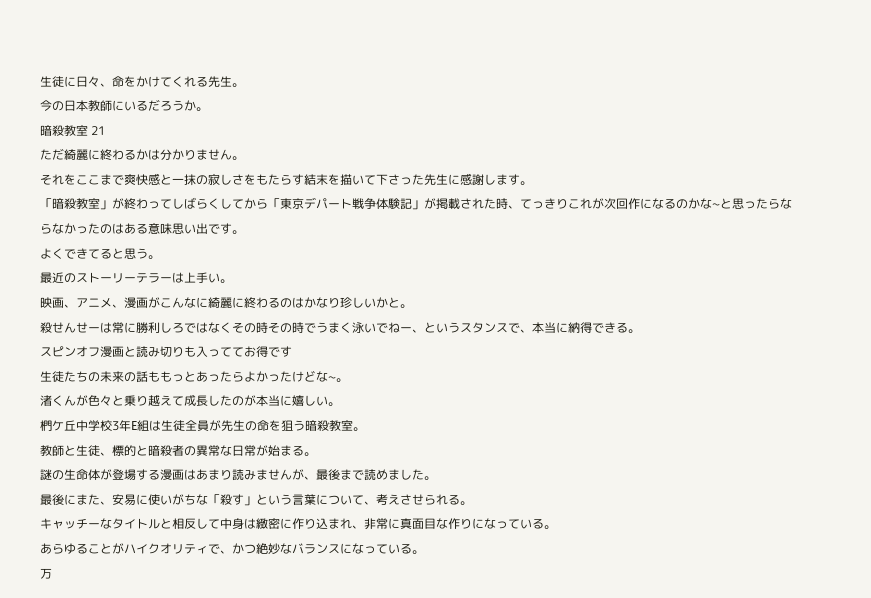生徒に日々、命をかけてくれる先生。
今の日本教師にいるだろうか。
暗殺教室 21
ただ綺麗に終わるかは分かりません。
それをここまで爽快感と一抹の寂しさをもたらす結末を描いて下さった先生に感謝します。
「暗殺教室」が終わってしばらくしてから「東京デパート戦争体験記」が掲載された時、てっきりこれが次回作になるのかな~と思ったらならなかったのはある意味思い出です。
よくできてると思う。
最近のストーリーテラーは上手い。
映画、アニメ、漫画がこんなに綺麗に終わるのはかなり珍しいかと。
殺せんせーは常に勝利しろではなくその時その時でうまく泳いでねー、というスタンスで、本当に納得できる。
スピンオフ漫画と読み切りも入っててお得です
生徒たちの未来の話ももっとあったらよかったけどな~。
渚くんが色々と乗り越えて成長したのが本当に嬉しい。
椚ケ丘中学校3年E組は生徒全員が先生の命を狙う暗殺教室。
教師と生徒、標的と暗殺者の異常な日常が始まる。
謎の生命体が登場する漫画はあまり読みませんが、最後まで読めました。
最後にまた、安易に使いがちな「殺す」という言葉について、考えさせられる。
キャッチーなタイトルと相反して中身は緻密に作り込まれ、非常に真面目な作りになっている。
あらゆることがハイクオリティで、かつ絶妙なバランスになっている。
万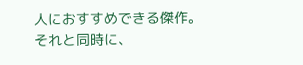人におすすめできる傑作。
それと同時に、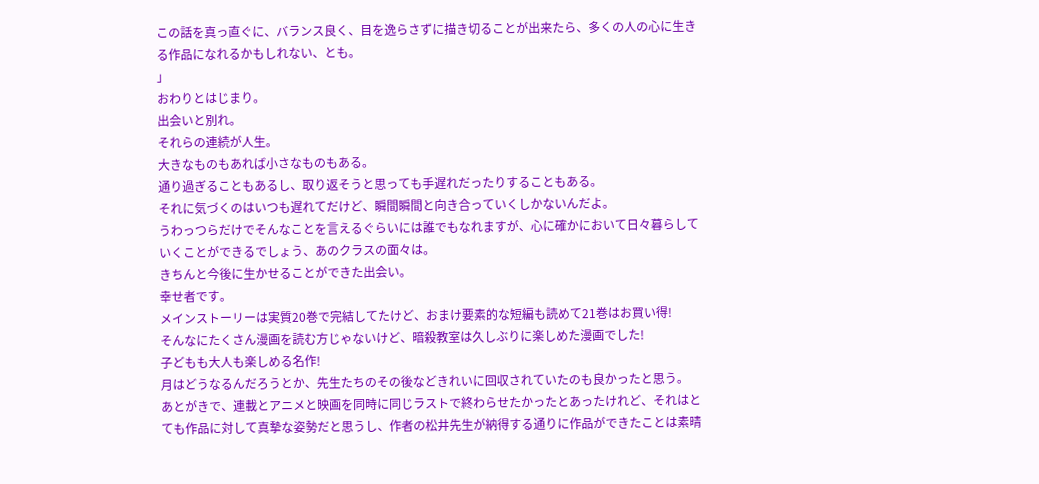この話を真っ直ぐに、バランス良く、目を逸らさずに描き切ることが出来たら、多くの人の心に生きる作品になれるかもしれない、とも。
」
おわりとはじまり。
出会いと別れ。
それらの連続が人生。
大きなものもあれば小さなものもある。
通り過ぎることもあるし、取り返そうと思っても手遅れだったりすることもある。
それに気づくのはいつも遅れてだけど、瞬間瞬間と向き合っていくしかないんだよ。
うわっつらだけでそんなことを言えるぐらいには誰でもなれますが、心に確かにおいて日々暮らしていくことができるでしょう、あのクラスの面々は。
きちんと今後に生かせることができた出会い。
幸せ者です。
メインストーリーは実質20巻で完結してたけど、おまけ要素的な短編も読めて21巻はお買い得!
そんなにたくさん漫画を読む方じゃないけど、暗殺教室は久しぶりに楽しめた漫画でした!
子どもも大人も楽しめる名作!
月はどうなるんだろうとか、先生たちのその後などきれいに回収されていたのも良かったと思う。
あとがきで、連載とアニメと映画を同時に同じラストで終わらせたかったとあったけれど、それはとても作品に対して真摯な姿勢だと思うし、作者の松井先生が納得する通りに作品ができたことは素晴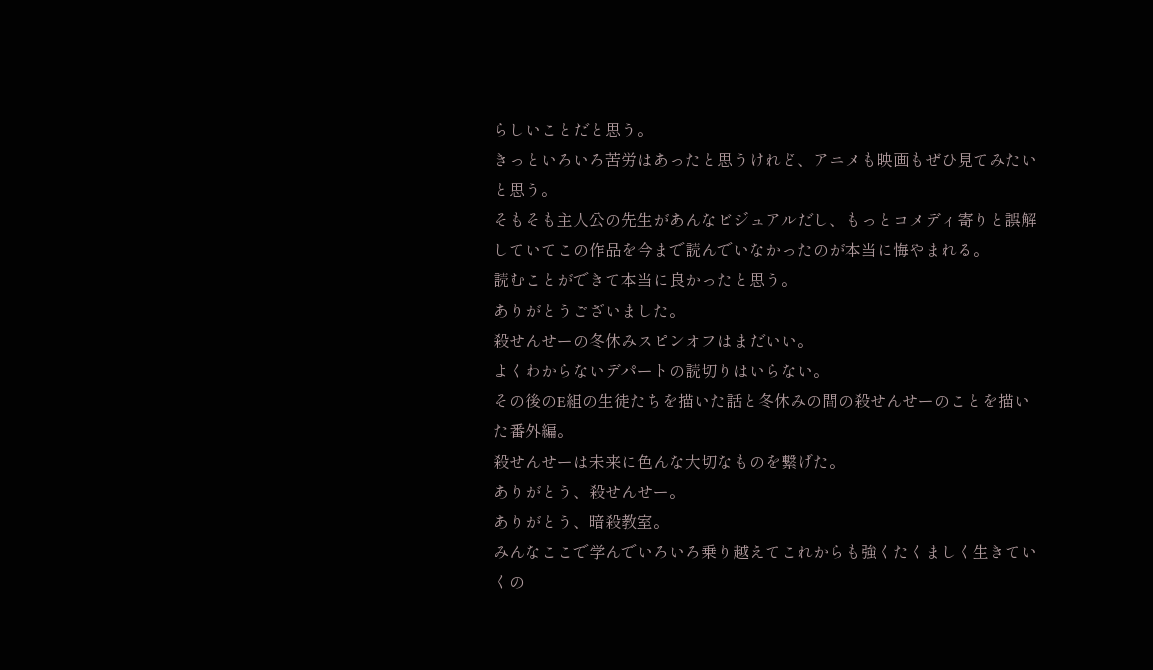らしいことだと思う。
きっといろいろ苦労はあったと思うけれど、アニメも映画もぜひ見てみたいと思う。
そもそも主人公の先生があんなビジュアルだし、もっとコメディ寄りと誤解していてこの作品を今まで読んでいなかったのが本当に悔やまれる。
読むことができて本当に良かったと思う。
ありがとうございました。
殺せんせーの冬休みスピンオフはまだいい。
よくわからないデパートの読切りはいらない。
その後のE組の生徒たちを描いた話と冬休みの間の殺せんせーのことを描いた番外編。
殺せんせーは未来に色んな大切なものを繋げた。
ありがとう、殺せんせー。
ありがとう、暗殺教室。
みんなここで学んでいろいろ乗り越えてこれからも強くたくましく生きていくの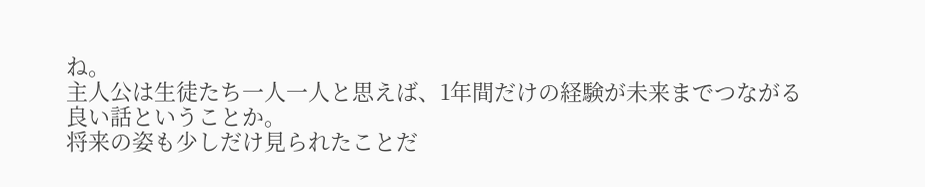ね。
主人公は生徒たち一人一人と思えば、1年間だけの経験が未来までつながる良い話ということか。
将来の姿も少しだけ見られたことだ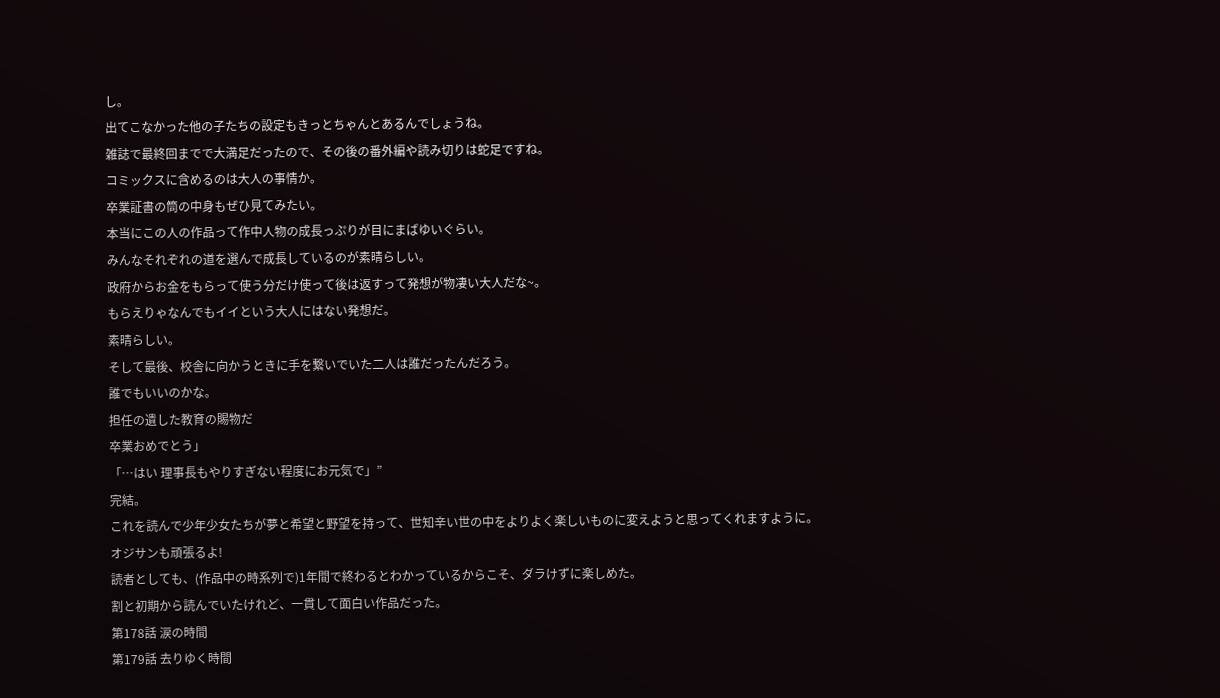し。
出てこなかった他の子たちの設定もきっとちゃんとあるんでしょうね。
雑誌で最終回までで大満足だったので、その後の番外編や読み切りは蛇足ですね。
コミックスに含めるのは大人の事情か。
卒業証書の筒の中身もぜひ見てみたい。
本当にこの人の作品って作中人物の成長っぷりが目にまばゆいぐらい。
みんなそれぞれの道を選んで成長しているのが素晴らしい。
政府からお金をもらって使う分だけ使って後は返すって発想が物凄い大人だな~。
もらえりゃなんでもイイという大人にはない発想だ。
素晴らしい。
そして最後、校舎に向かうときに手を繋いでいた二人は誰だったんだろう。
誰でもいいのかな。
担任の遺した教育の賜物だ
卒業おめでとう」
「…はい 理事長もやりすぎない程度にお元気で」”
完結。
これを読んで少年少女たちが夢と希望と野望を持って、世知辛い世の中をよりよく楽しいものに変えようと思ってくれますように。
オジサンも頑張るよ!
読者としても、(作品中の時系列で)1年間で終わるとわかっているからこそ、ダラけずに楽しめた。
割と初期から読んでいたけれど、一貫して面白い作品だった。
第178話 涙の時間
第179話 去りゆく時間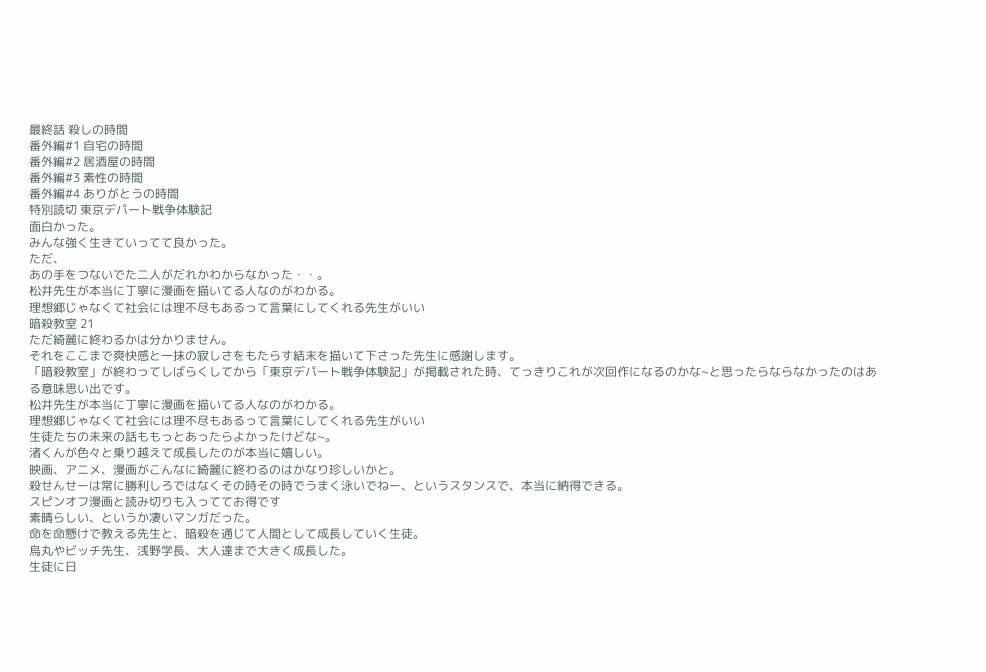最終話 殺しの時間
番外編#1 自宅の時間
番外編#2 居酒屋の時間
番外編#3 素性の時間
番外編#4 ありがとうの時間
特別読切 東京デパート戦争体験記
面白かった。
みんな強く生きていってて良かった。
ただ、
あの手をつないでた二人がだれかわからなかった・・。
松井先生が本当に丁寧に漫画を描いてる人なのがわかる。
理想郷じゃなくて社会には理不尽もあるって言葉にしてくれる先生がいい
暗殺教室 21
ただ綺麗に終わるかは分かりません。
それをここまで爽快感と一抹の寂しさをもたらす結末を描いて下さった先生に感謝します。
「暗殺教室」が終わってしばらくしてから「東京デパート戦争体験記」が掲載された時、てっきりこれが次回作になるのかな~と思ったらならなかったのはある意味思い出です。
松井先生が本当に丁寧に漫画を描いてる人なのがわかる。
理想郷じゃなくて社会には理不尽もあるって言葉にしてくれる先生がいい
生徒たちの未来の話ももっとあったらよかったけどな~。
渚くんが色々と乗り越えて成長したのが本当に嬉しい。
映画、アニメ、漫画がこんなに綺麗に終わるのはかなり珍しいかと。
殺せんせーは常に勝利しろではなくその時その時でうまく泳いでねー、というスタンスで、本当に納得できる。
スピンオフ漫画と読み切りも入っててお得です
素晴らしい、というか凄いマンガだった。
命を命懸けで教える先生と、暗殺を通じて人間として成長していく生徒。
烏丸やビッチ先生、浅野学長、大人達まで大きく成長した。
生徒に日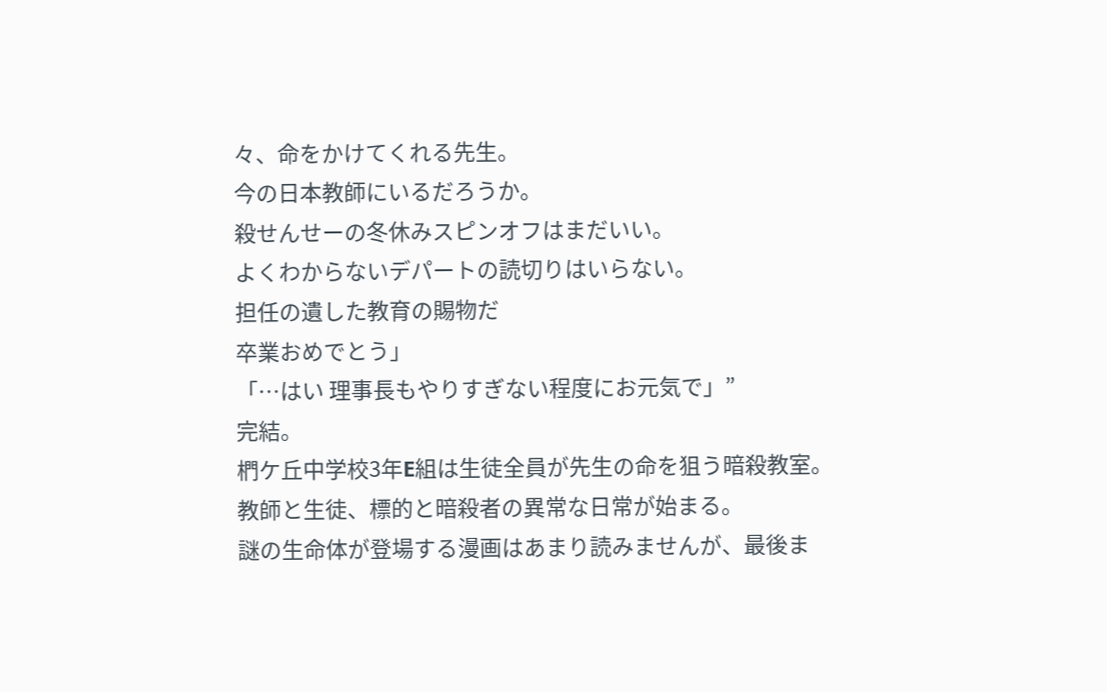々、命をかけてくれる先生。
今の日本教師にいるだろうか。
殺せんせーの冬休みスピンオフはまだいい。
よくわからないデパートの読切りはいらない。
担任の遺した教育の賜物だ
卒業おめでとう」
「…はい 理事長もやりすぎない程度にお元気で」”
完結。
椚ケ丘中学校3年E組は生徒全員が先生の命を狙う暗殺教室。
教師と生徒、標的と暗殺者の異常な日常が始まる。
謎の生命体が登場する漫画はあまり読みませんが、最後ま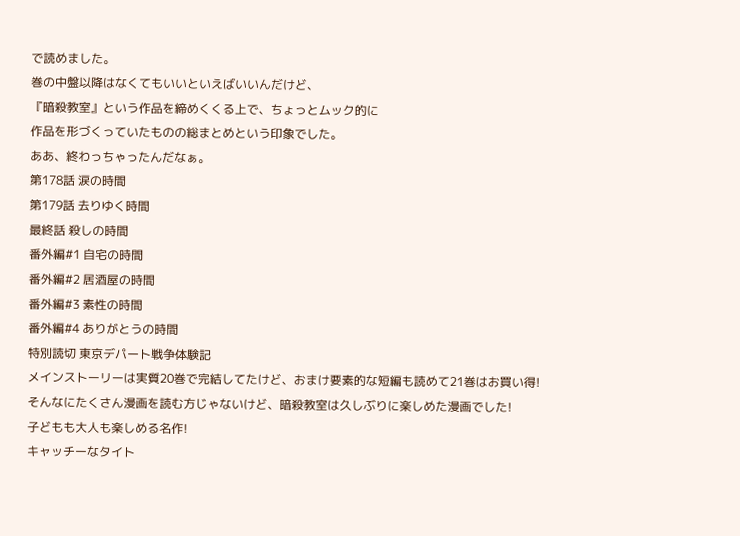で読めました。
巻の中盤以降はなくてもいいといえばいいんだけど、
『暗殺教室』という作品を締めくくる上で、ちょっとムック的に
作品を形づくっていたものの総まとめという印象でした。
ああ、終わっちゃったんだなぁ。
第178話 涙の時間
第179話 去りゆく時間
最終話 殺しの時間
番外編#1 自宅の時間
番外編#2 居酒屋の時間
番外編#3 素性の時間
番外編#4 ありがとうの時間
特別読切 東京デパート戦争体験記
メインストーリーは実質20巻で完結してたけど、おまけ要素的な短編も読めて21巻はお買い得!
そんなにたくさん漫画を読む方じゃないけど、暗殺教室は久しぶりに楽しめた漫画でした!
子どもも大人も楽しめる名作!
キャッチーなタイト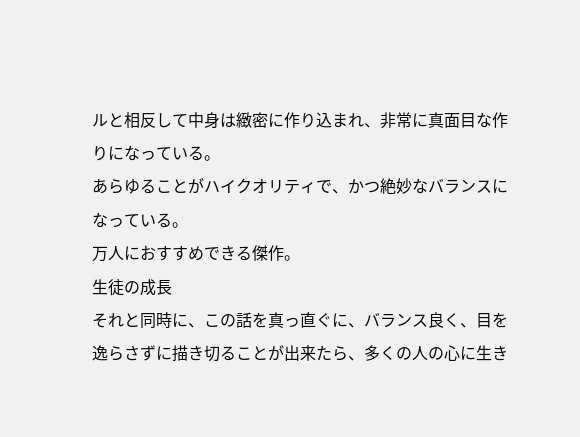ルと相反して中身は緻密に作り込まれ、非常に真面目な作りになっている。
あらゆることがハイクオリティで、かつ絶妙なバランスになっている。
万人におすすめできる傑作。
生徒の成長
それと同時に、この話を真っ直ぐに、バランス良く、目を逸らさずに描き切ることが出来たら、多くの人の心に生き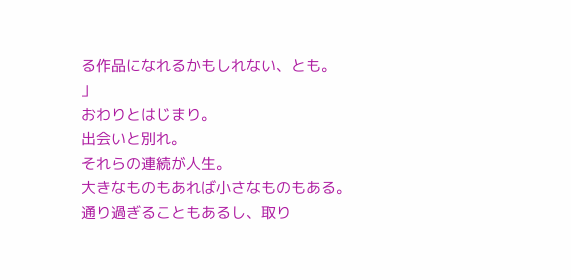る作品になれるかもしれない、とも。
」
おわりとはじまり。
出会いと別れ。
それらの連続が人生。
大きなものもあれば小さなものもある。
通り過ぎることもあるし、取り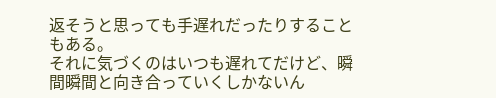返そうと思っても手遅れだったりすることもある。
それに気づくのはいつも遅れてだけど、瞬間瞬間と向き合っていくしかないん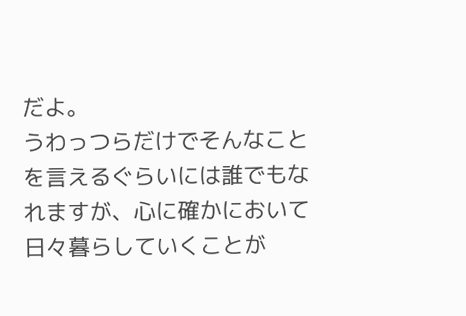だよ。
うわっつらだけでそんなことを言えるぐらいには誰でもなれますが、心に確かにおいて日々暮らしていくことが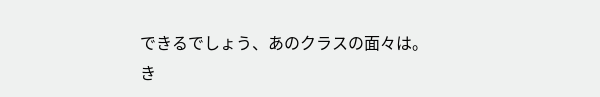できるでしょう、あのクラスの面々は。
き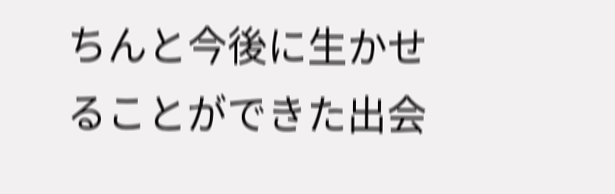ちんと今後に生かせることができた出会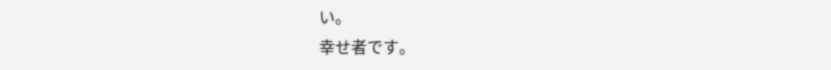い。
幸せ者です。